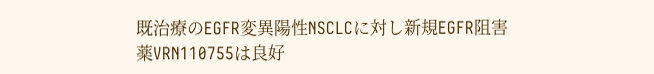既治療のEGFR変異陽性NSCLCに対し新規EGFR阻害薬VRN110755は良好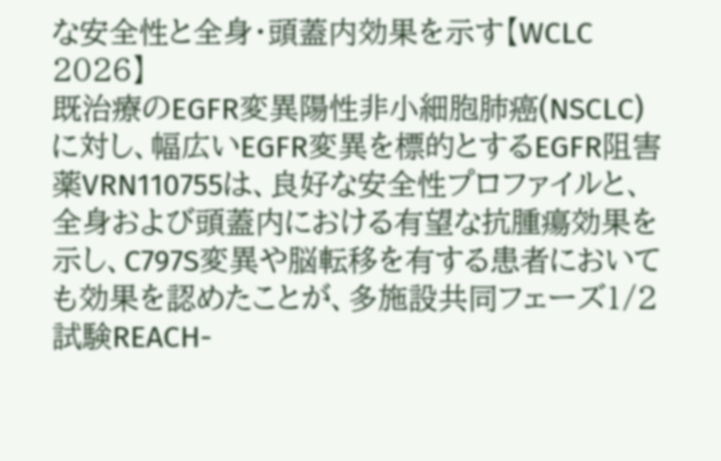な安全性と全身・頭蓋内効果を示す【WCLC 2026】
既治療のEGFR変異陽性非小細胞肺癌(NSCLC)に対し、幅広いEGFR変異を標的とするEGFR阻害薬VRN110755は、良好な安全性プロファイルと、全身および頭蓋内における有望な抗腫瘍効果を示し、C797S変異や脳転移を有する患者においても効果を認めたことが、多施設共同フェーズ1/2試験REACH-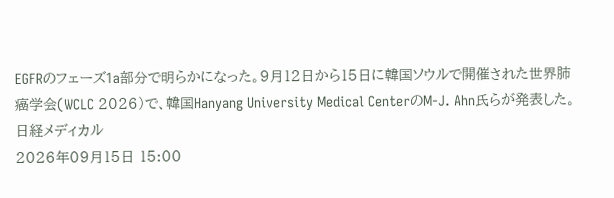EGFRのフェーズ1a部分で明らかになった。9月12日から15日に韓国ソウルで開催された世界肺癌学会(WCLC 2026)で、韓国Hanyang University Medical CenterのM-J. Ahn氏らが発表した。
日経メディカル
2026年09月15日 15:00